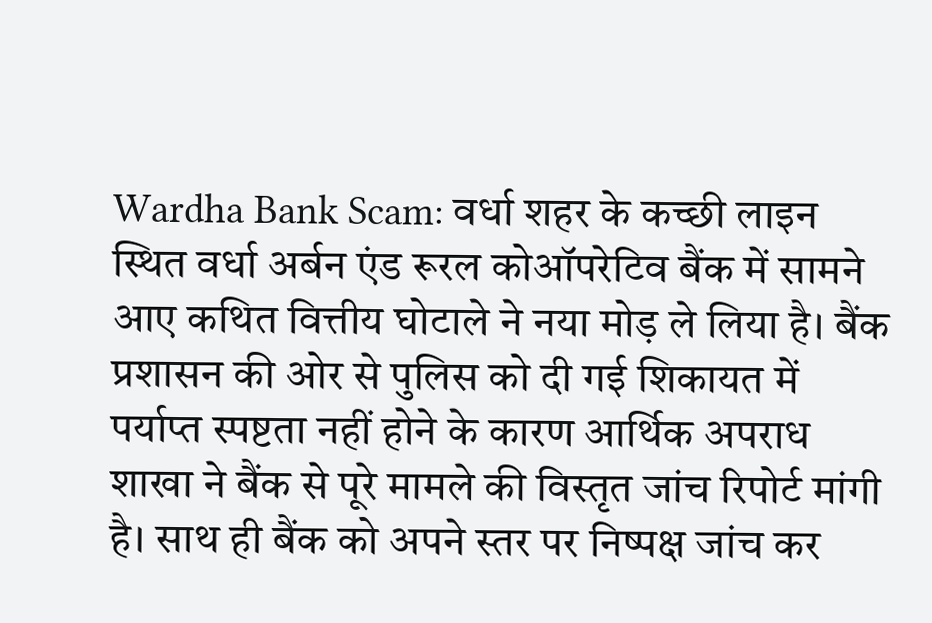Wardha Bank Scam: वर्धा शहर के कच्छी लाइन स्थित वर्धा अर्बन एंड रूरल कोऑपरेटिव बैंक में सामने आए कथित वित्तीय घोटाले ने नया मोड़ ले लिया है। बैंक प्रशासन की ओर से पुलिस को दी गई शिकायत में पर्याप्त स्पष्टता नहीं होने के कारण आर्थिक अपराध शाखा ने बैंक से पूरे मामले की विस्तृत जांच रिपोर्ट मांगी है। साथ ही बैंक को अपने स्तर पर निष्पक्ष जांच कर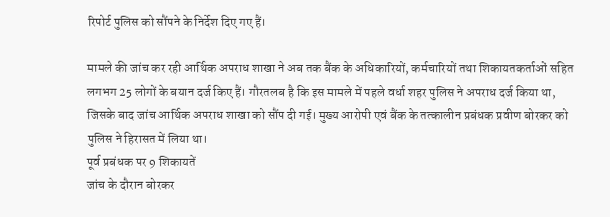रिपोर्ट पुलिस को सौंपने के निर्देश दिए गए हैं।

मामले की जांच कर रही आर्थिक अपराध शाखा ने अब तक बैंक के अधिकारियों, कर्मचारियों तथा शिकायतकर्ताओं सहित लगभग 25 लोगों के बयान दर्ज किए हैं। गौरतलब है कि इस मामले में पहले वर्धा शहर पुलिस ने अपराध दर्ज किया था, जिसके बाद जांच आर्थिक अपराध शाखा को सौंप दी गई। मुख्य आरोपी एवं बैंक के तत्कालीन प्रबंधक प्रवीण बोरकर को पुलिस ने हिरासत में लिया था।
पूर्व प्रबंधक पर 9 शिकायतें
जांच के दौरान बोरकर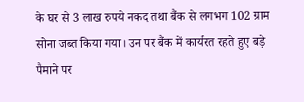के घर से 3 लाख रुपये नकद तथा बैंक से लगभग 102 ग्राम सोना जब्त किया गया। उन पर बैंक में कार्यरत रहते हुए बड़े पैमाने पर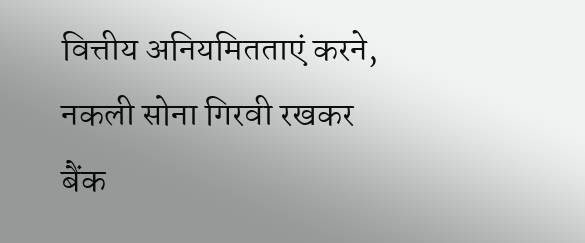वित्तीय अनियमितताएं करने, नकली सोना गिरवी रखकर बैंक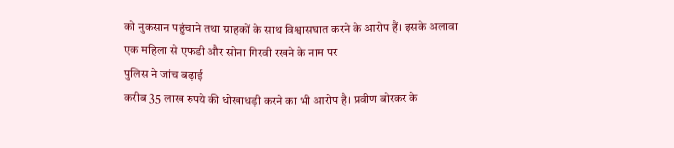को नुकसान पहुंचाने तथा ग्राहकों के साथ विश्वासघात करने के आरोप हैं। इसके अलावा एक महिला से एफडी और सोना गिरवी रखने के नाम पर
पुलिस ने जांच बढ़ाई
करीब 35 लाख रुपये की धोखाधड़ी करने का भी आरोप है। प्रवीण बोरकर के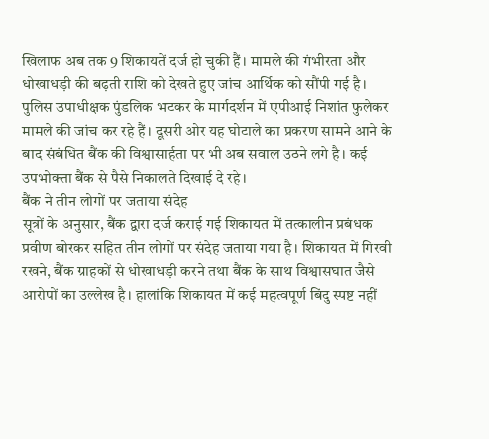खिलाफ अब तक 9 शिकायतें दर्ज हो चुकी हैं। मामले की गंभीरता और धोखाधड़ी की बढ़ती राशि को देखते हुए जांच आर्थिक को सौंपी गई है। पुलिस उपाधीक्षक पुंडलिक भटकर के मार्गदर्शन में एपीआई निशांत फुलेकर मामले की जांच कर रहे हैं। दूसरी ओर यह घोटाले का प्रकरण सामने आने के बाद संबंधित बैंक की विश्वासार्हता पर भी अब सवाल उठने लगे है। कई उपभोक्ता बैंक से पैसे निकालते दिखाई दे रहे।
बैंक ने तीन लोगों पर जताया संदेह
सूत्रों के अनुसार, बैंक द्वारा दर्ज कराई गई शिकायत में तत्कालीन प्रबंधक प्रवीण बोरकर सहित तीन लोगों पर संदेह जताया गया है। शिकायत में गिरवी रखने, बैंक ग्राहकों से धोखाधड़ी करने तथा बैंक के साथ विश्वासघात जैसे आरोपों का उल्लेख है। हालांकि शिकायत में कई महत्वपूर्ण बिंदु स्पष्ट नहीं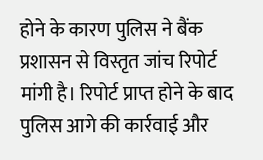होने के कारण पुलिस ने बैंक प्रशासन से विस्तृत जांच रिपोर्ट मांगी है। रिपोर्ट प्राप्त होने के बाद पुलिस आगे की कार्रवाई और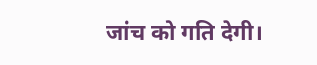जांच को गति देगी।